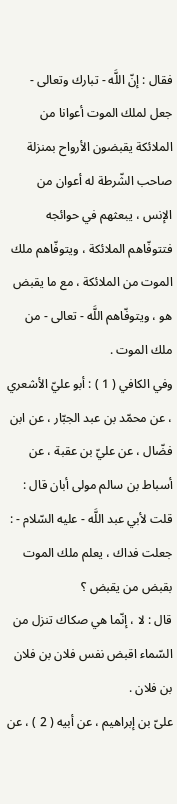فقال : إنّ اللَّه - تبارك وتعالى - جعل لملك الموت أعوانا من الملائكة يقبضون الأرواح بمنزلة صاحب الشّرطة له أعوان من الإنس ، يبعثهم في حوائجه فتتوفّاهم الملائكة ، ويتوفّاهم ملك الموت من الملائكة ، مع ما يقبض هو ، ويتوفّاهم اللَّه - تعالى - من ملك الموت .
وفي الكافي ( 1 ) : أبو عليّ الأشعري ، عن محمّد بن عبد الجبّار ، عن ابن فضّال ، عن عليّ بن عقبة ، عن أسباط بن سالم مولى أبان قال : قلت لأبي عبد اللَّه - عليه السّلام - : جعلت فداك ، يعلم ملك الموت بقبض من يقبض ؟
قال : لا ، إنّما هي صكاك تنزل من السّماء اقبض نفس فلان بن فلان بن فلان .
علىّ بن إبراهيم ، عن أبيه ( 2 ) ، عن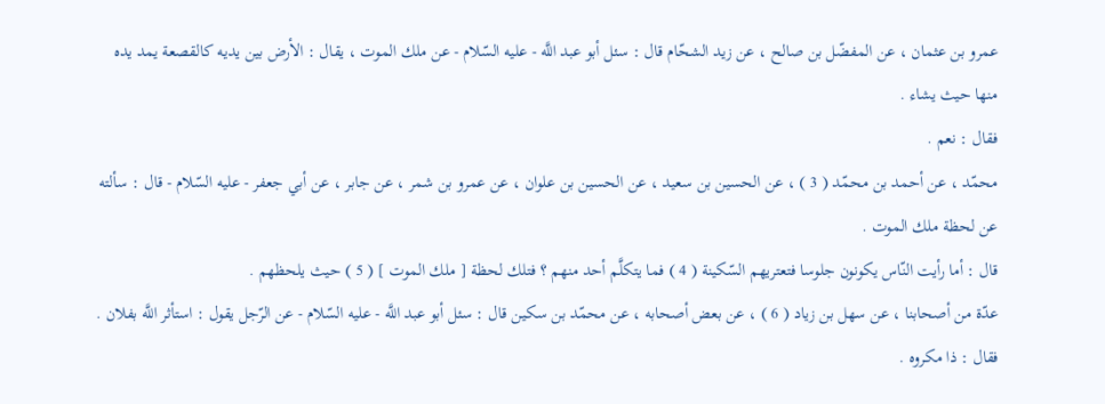عمرو بن عثمان ، عن المفضّل بن صالح ، عن زيد الشحّام قال : سئل أبو عبد اللَّه - عليه السّلام - عن ملك الموت ، يقال : الأرض بين يديه كالقصعة يمد يده منها حيث يشاء .
فقال : نعم .
محمّد ، عن أحمد بن محمّد ( 3 ) ، عن الحسين بن سعيد ، عن الحسين بن علوان ، عن عمرو بن شمر ، عن جابر ، عن أبي جعفر - عليه السّلام - قال : سألته عن لحظة ملك الموت .
قال : أما رأيت النّاس يكونون جلوسا فتعتريهم السّكينة ( 4 ) فما يتكلَّم أحد منهم ؟ فتلك لحظة [ ملك الموت ] ( 5 ) حيث يلحظهم .
عدّة من أصحابنا ، عن سهل بن زياد ( 6 ) ، عن بعض أصحابه ، عن محمّد بن سكين قال : سئل أبو عبد اللَّه - عليه السّلام - عن الرّجل يقول : استأثر اللَّه بفلان .
فقال : ذا مكروه .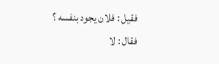فقيل : فلان يجود بنفسه ؟
فقال : لا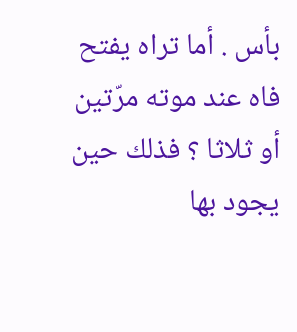بأس . أما تراه يفتح فاه عند موته مرّتين أو ثلاثا ؟ فذلك حين يجود بها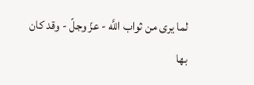لما يرى من ثواب اللَّه - عزّ وجلّ - وقد كان بها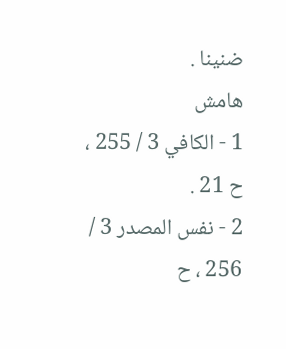ضنينا .
هامش
1 - الكافي 3 / 255 ، ح 21 .
2 - نفس المصدر 3 / 256 ، ح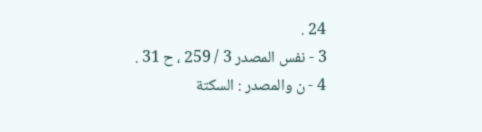24 .
3 - نفس المصدر 3 / 259 ، ح 31 .
4 - ن والمصدر : السكتة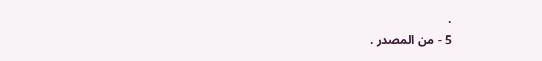.
5 - من المصدر .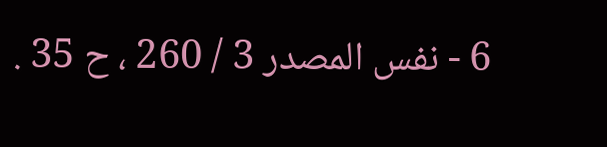6 - نفس المصدر 3 / 260 ، ح 35 .